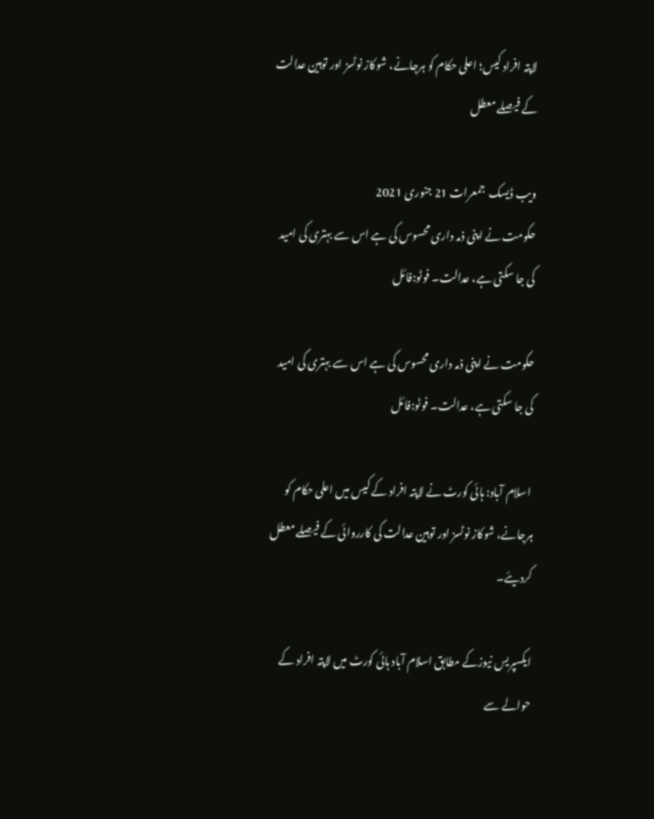لاپتہ افراد کیس؛ اعلی حکام کو ہرجانے، شوکاز نوٹسز اور توہین عدالت کے فیصلے معطل

ویب ڈیسک  جمعرات 21 جنوری 2021
حکومت نے اپنی ذمہ داری محسوس کی ہے اس سے بہتری کی امید کی جا سکتی ہے، عدالت۔ فوٹو:فائل

حکومت نے اپنی ذمہ داری محسوس کی ہے اس سے بہتری کی امید کی جا سکتی ہے، عدالت۔ فوٹو:فائل

 اسلام آباد: ہائی کورٹ نے لاپتہ افراد کے کیس میں اعلی حکام کو ہرجانے، شوکاز نوٹسز اور توہین عدالت کی کارروائی کے فیصلے معطل کردیئے۔

ایکسپریس نیوزکے مطابق اسلام آباد ہائی کورٹ میں لاپتہ افراد کے حوالے سے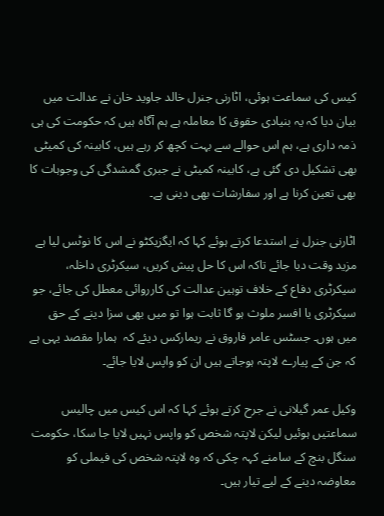کیس کی سماعت ہوئی، اٹارنی جنرل خالد جاوید خان نے عدالت میں بیان دیا کہ یہ بنیادی حقوق کا معاملہ ہے ہم آگاہ ہیں کہ حکومت کی ہی ذمہ داری ہے، ہم اس حوالے سے بہت کچھ کر رہے ہیں، کابینہ کی کمیٹی بھی تشکیل دی گئی ہے، کابینہ کمیٹی نے جبری گمشدگی کی وجوہات کا بھی تعین کرنا ہے اور سفارشات بھی دینی ہے۔

اٹارنی جنرل نے استدعا کرتے ہوئے کہا کہ ایگزیکٹو نے اس کا نوٹس لیا ہے مزید وقت دیا جائے تاکہ اس کا حل پیش کریں، سیکرٹری داخلہ، سیکرٹری دفاع کے خلاف توہین عدالت کی کارروائی معطل کی جائے، جو سیکرٹری یا افسر ملوث ہو گا ثابت ہوا تو میں بھی سزا دینے کے حق میں ہوں۔ جسٹس عامر فاروق نے ریمارکس دیئے کہ  ہمارا مقصد یہی ہے کہ جن کے پیارے لاپتہ ہوجاتے ہیں ان کو واپس لایا جائے۔

وکیل عمر گیلانی نے جرح کرتے ہوئے کہا کہ اس کیس میں چالیس سماعتیں ہوئیں لیکن لاپتہ شخص کو واپس نہیں لایا جا سکا، حکومت سنگل بنچ کے سامنے کہہ چکی کہ وہ لاپتہ شخص کی فیملی کو معاوضہ دینے کے لیے تیار ہیں۔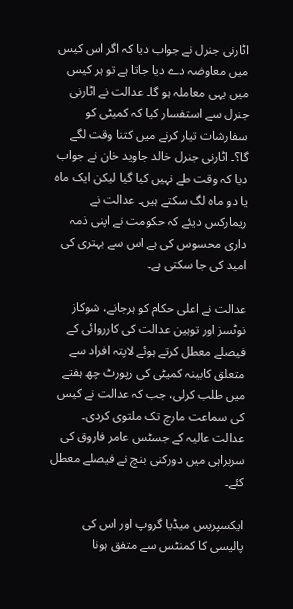اٹارنی جنرل نے جواب دیا کہ اگر اس کیس میں معاوضہ دے دیا جاتا ہے تو ہر کیس میں یہی معاملہ ہو گا۔ عدالت نے اٹارنی جنرل سے استفسار کیا کہ کمیٹی کو سفارشات تیار کرنے میں کتنا وقت لگے گا؟۔ اٹارنی جنرل خالد جاوید خان نے جواب دیا کہ وقت طے نہیں کیا گیا لیکن ایک ماہ یا دو ماہ لگ سکتے ہیں۔ عدالت نے ریمارکس دیئے کہ حکومت نے اپنی ذمہ داری محسوس کی ہے اس سے بہتری کی امید کی جا سکتی ہے۔

عدالت نے اعلی حکام کو ہرجانے، شوکاز نوٹسز اور توہین عدالت کی کارروائی کے فیصلے معطل کرتے ہوئے لاپتہ افراد سے متعلق کابینہ کمیٹی کی رپورٹ چھ ہفتے میں طلب کرلی، جب کہ عدالت نے کیس کی سماعت مارچ تک ملتوی کردی۔ عدالت عالیہ کے جسٹس عامر فاروق کی سربراہی میں دورکنی بنچ نے فیصلے معطل کئے۔

ایکسپریس میڈیا گروپ اور اس کی پالیسی کا کمنٹس سے متفق ہونا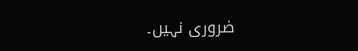ضروری نہیں۔